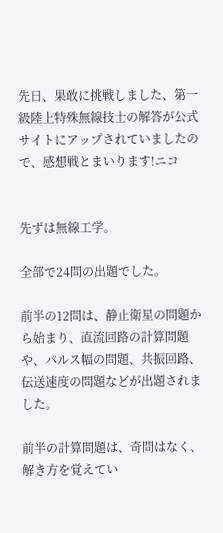先日、果敢に挑戦しました、第一級陸上特殊無線技士の解答が公式サイトにアップされていましたので、感想戦とまいります!ニコ


先ずは無線工学。

全部で24問の出題でした。

前半の12問は、静止衛星の問題から始まり、直流回路の計算問題や、パルス幅の問題、共振回路、伝送速度の問題などが出題されました。

前半の計算問題は、奇問はなく、解き方を覚えてい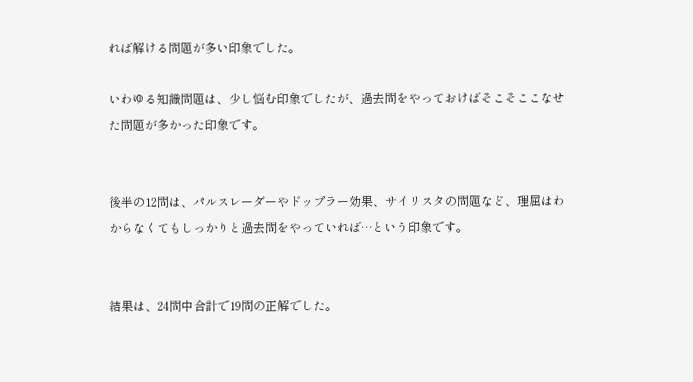れば解ける問題が多い印象でした。

いわゆる知識問題は、少し悩む印象でしたが、過去問をやっておけばそこそここなせた問題が多かった印象です。


後半の12問は、パルスレーダーやドップラー効果、サイリスタの問題など、理屈はわからなくてもしっかりと過去問をやっていれば…という印象です。


結果は、24問中合計で19問の正解でした。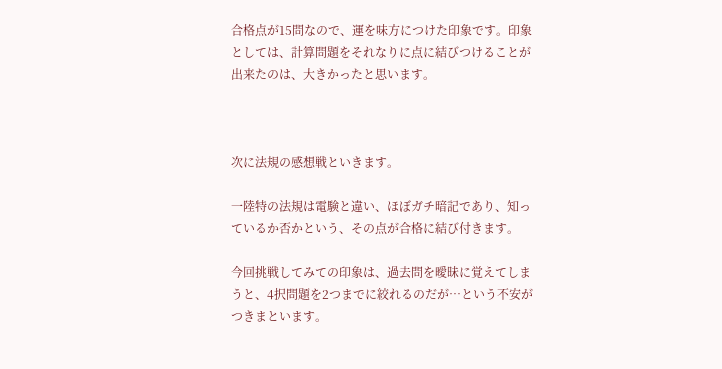合格点が15問なので、運を味方につけた印象です。印象としては、計算問題をそれなりに点に結びつけることが出来たのは、大きかったと思います。



次に法規の感想戦といきます。

一陸特の法規は電験と違い、ほぼガチ暗記であり、知っているか否かという、その点が合格に結び付きます。

今回挑戦してみての印象は、過去問を曖昧に覚えてしまうと、4択問題を2つまでに絞れるのだが…という不安がつきまといます。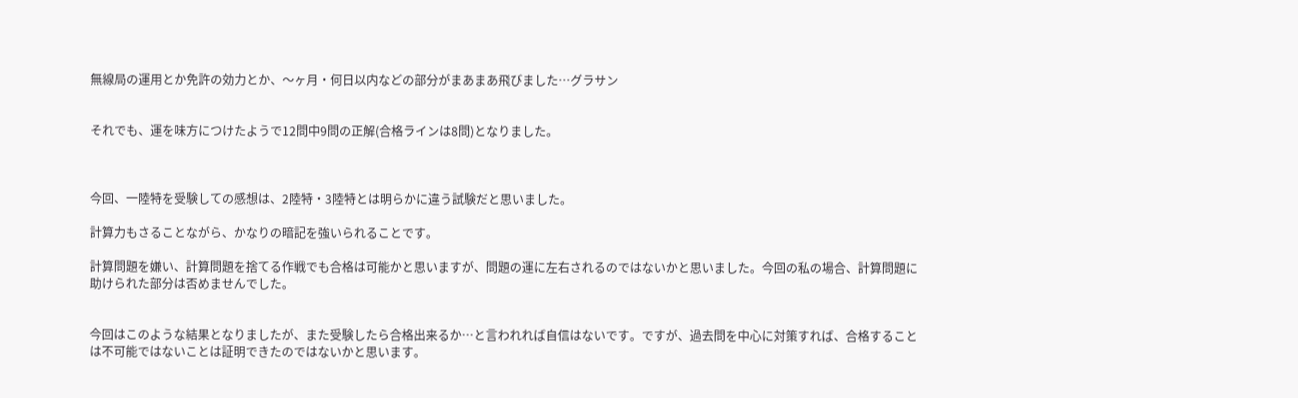無線局の運用とか免許の効力とか、〜ヶ月・何日以内などの部分がまあまあ飛びました…グラサン


それでも、運を味方につけたようで12問中9問の正解(合格ラインは8問)となりました。



今回、一陸特を受験しての感想は、2陸特・3陸特とは明らかに違う試験だと思いました。

計算力もさることながら、かなりの暗記を強いられることです。

計算問題を嫌い、計算問題を捨てる作戦でも合格は可能かと思いますが、問題の運に左右されるのではないかと思いました。今回の私の場合、計算問題に助けられた部分は否めませんでした。


今回はこのような結果となりましたが、また受験したら合格出来るか…と言われれば自信はないです。ですが、過去問を中心に対策すれば、合格することは不可能ではないことは証明できたのではないかと思います。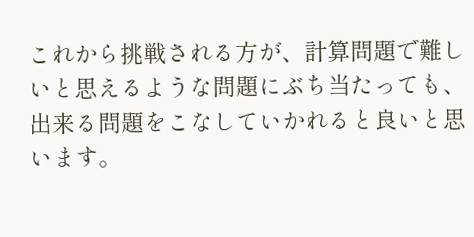これから挑戦される方が、計算問題で難しいと思えるような問題にぶち当たっても、出来る問題をこなしていかれると良いと思います。